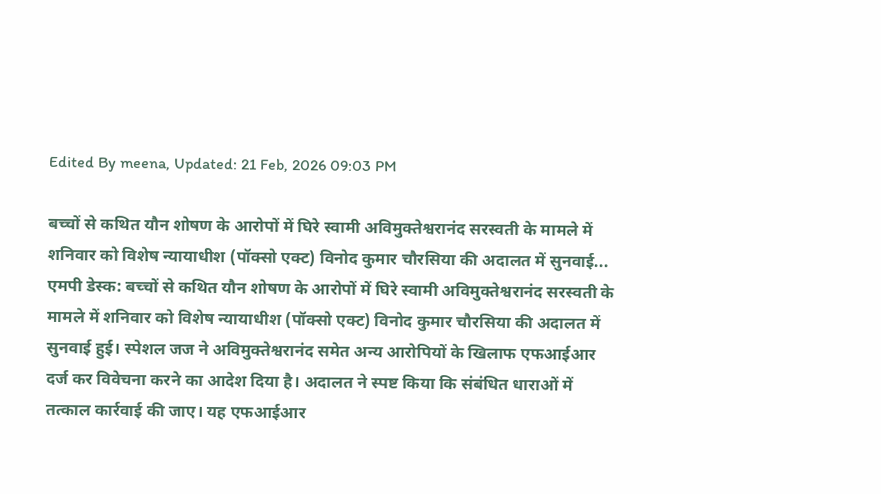Edited By meena, Updated: 21 Feb, 2026 09:03 PM

बच्चों से कथित यौन शोषण के आरोपों में घिरे स्वामी अविमुक्तेश्वरानंद सरस्वती के मामले में शनिवार को विशेष न्यायाधीश (पॉक्सो एक्ट) विनोद कुमार चौरसिया की अदालत में सुनवाई...
एमपी डेस्क: बच्चों से कथित यौन शोषण के आरोपों में घिरे स्वामी अविमुक्तेश्वरानंद सरस्वती के मामले में शनिवार को विशेष न्यायाधीश (पॉक्सो एक्ट) विनोद कुमार चौरसिया की अदालत में सुनवाई हुई। स्पेशल जज ने अविमुक्तेश्वरानंद समेत अन्य आरोपियों के खिलाफ एफआईआर दर्ज कर विवेचना करने का आदेश दिया है। अदालत ने स्पष्ट किया कि संबंधित धाराओं में तत्काल कार्रवाई की जाए। यह एफआईआर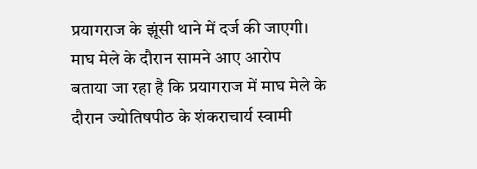प्रयागराज के झूंसी थाने में दर्ज की जाएगी।
माघ मेले के दौरान सामने आए आरोप
बताया जा रहा है कि प्रयागराज में माघ मेले के दौरान ज्योतिषपीठ के शंकराचार्य स्वामी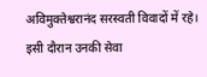अविमुक्तेश्वरानंद सरस्वती विवादों में रहे। इसी दौरान उनकी सेवा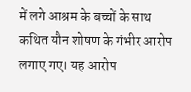में लगे आश्रम के बच्चों के साथ कथित यौन शोषण के गंभीर आरोप लगाए गए। यह आरोप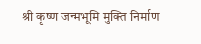श्री कृष्ण जन्मभूमि मुक्ति निर्माण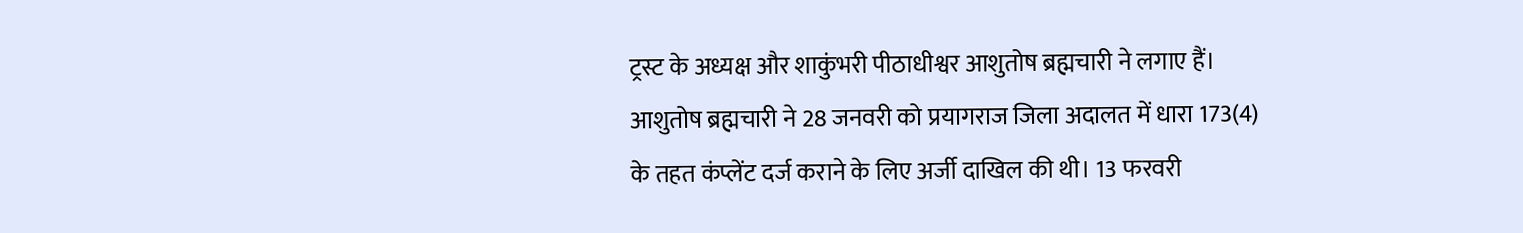ट्रस्ट के अध्यक्ष और शाकुंभरी पीठाधीश्वर आशुतोष ब्रह्मचारी ने लगाए हैं।
आशुतोष ब्रह्मचारी ने 28 जनवरी को प्रयागराज जिला अदालत में धारा 173(4) के तहत कंप्लेंट दर्ज कराने के लिए अर्जी दाखिल की थी। 13 फरवरी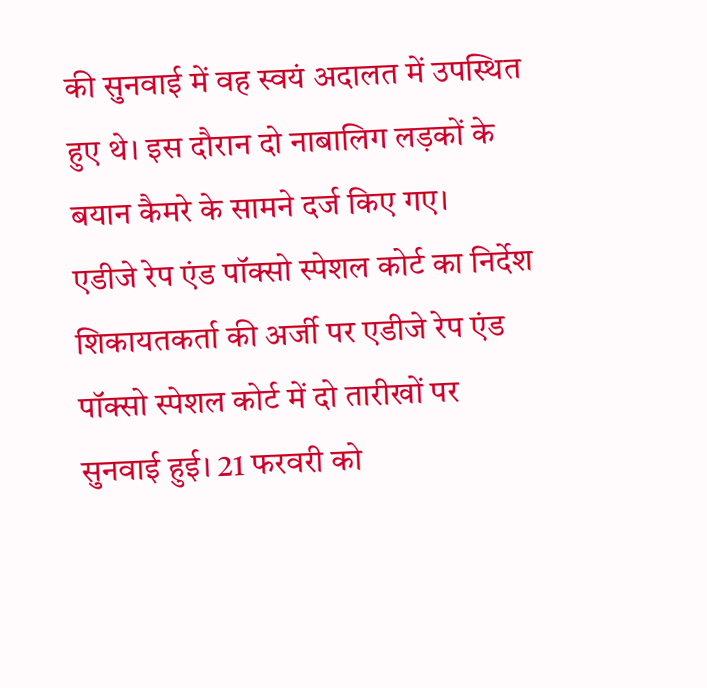की सुनवाई में वह स्वयं अदालत में उपस्थित हुए थे। इस दौरान दो नाबालिग लड़कों के बयान कैमरे के सामने दर्ज किए गए।
एडीजे रेप एंड पॉक्सो स्पेशल कोर्ट का निर्देश
शिकायतकर्ता की अर्जी पर एडीजे रेप एंड पॉक्सो स्पेशल कोर्ट में दो तारीखों पर सुनवाई हुई। 21 फरवरी को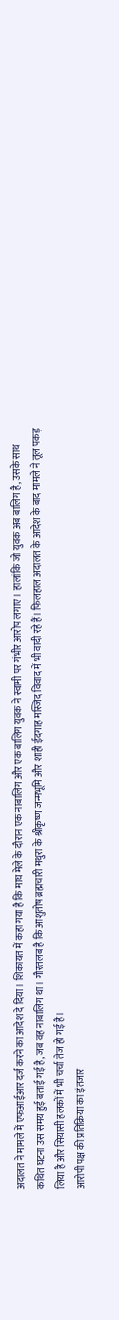अदालत ने मामले में एफआईआर दर्ज करने का आदेश दे दिया। शिकायत में कहा गया है कि माघ मेले के दौरान एक नाबालिग और एक बालिग युवक ने स्वामी पर गंभीर आरोप लगाए। हालांकि जो युवक अब बालिग है, उसके साथ कथित घटना उस समय हुई बताई गई है, जब वह नाबालिग था। गौरतलब है कि आशुतोष ब्रह्मचारी मथुरा के श्रीकृष्ण जन्मभूमि और शाही ईदगाह मस्जिद विवाद में भी वादी रहे हैं। फिलहाल अदालत के आदेश के बाद मामले ने तूल पकड़ लिया है और सियासी हलकों में भी चर्चा तेज हो गई है।
आरोपी पक्ष की प्रतिक्रिया का इंतजार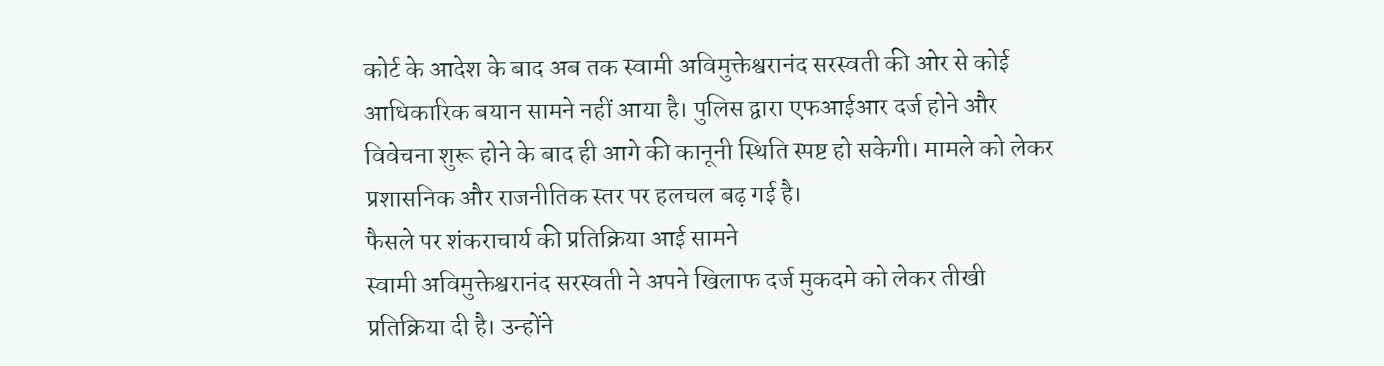कोर्ट के आदेश के बाद अब तक स्वामी अविमुक्तेश्वरानंद सरस्वती की ओर से कोई आधिकारिक बयान सामने नहीं आया है। पुलिस द्वारा एफआईआर दर्ज होने और विवेचना शुरू होने के बाद ही आगे की कानूनी स्थिति स्पष्ट हो सकेगी। मामले को लेकर प्रशासनिक और राजनीतिक स्तर पर हलचल बढ़ गई है।
फैसले पर शंकराचार्य की प्रतिक्रिया आई सामने
स्वामी अविमुक्तेश्वरानंद सरस्वती ने अपने खिलाफ दर्ज मुकदमे को लेकर तीखी प्रतिक्रिया दी है। उन्होंने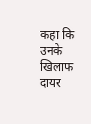कहा कि उनके खिलाफ दायर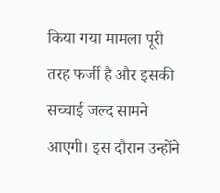किया गया मामला पूरी तरह फर्जी है और इसकी सच्चाई जल्द सामने आएगी। इस दौरान उन्होंने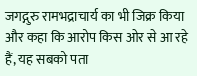जगद्गुरु रामभद्राचार्य का भी जिक्र किया और कहा कि आरोप किस ओर से आ रहे हैं, यह सबको पता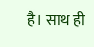है। साथ ही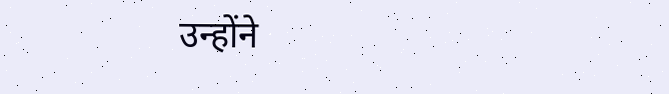उन्होंने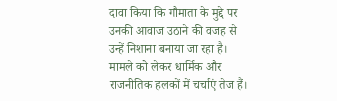दावा किया कि गौमाता के मुद्दे पर उनकी आवाज उठाने की वजह से उन्हें निशाना बनाया जा रहा है। मामले को लेकर धार्मिक और राजनीतिक हलकों में चर्चाएं तेज हैं।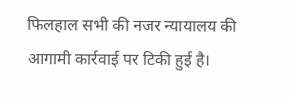फिलहाल सभी की नजर न्यायालय की आगामी कार्रवाई पर टिकी हुई है।